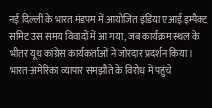नई दिल्ली के भारत मंडपम में आयोजित इंडिया एआई इम्पैक्ट समिट उस समय विवादों में आ गया, जब कार्यक्रम स्थल के भीतर यूथ कांग्रेस कार्यकर्ताओं ने जोरदार प्रदर्शन किया। भारत-अमेरिका व्यापार समझौते के विरोध में पहुंचे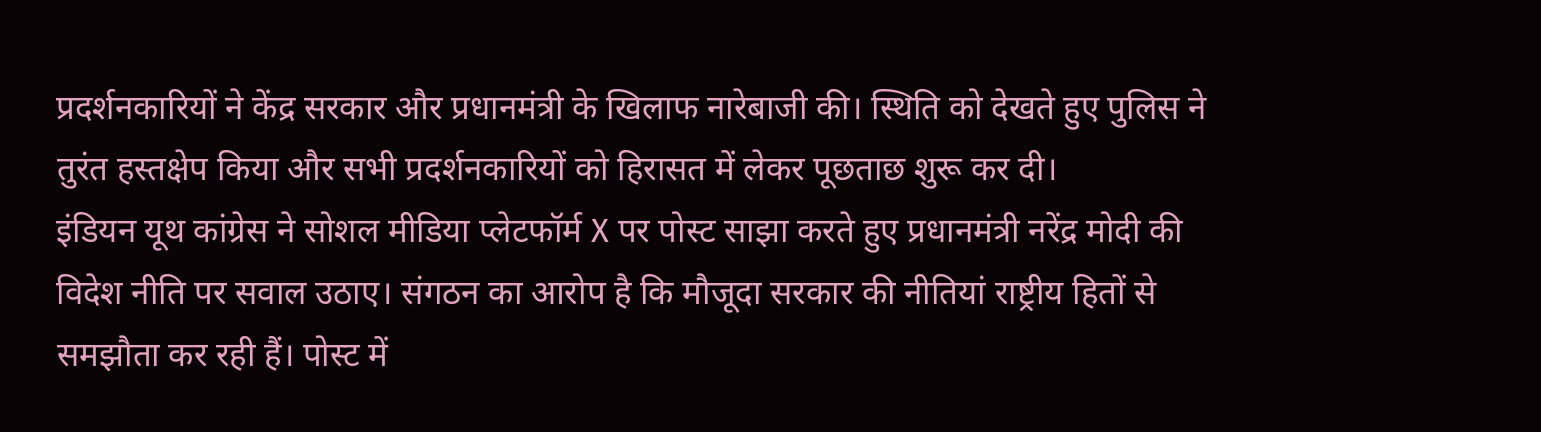प्रदर्शनकारियों ने केंद्र सरकार और प्रधानमंत्री के खिलाफ नारेबाजी की। स्थिति को देखते हुए पुलिस ने तुरंत हस्तक्षेप किया और सभी प्रदर्शनकारियों को हिरासत में लेकर पूछताछ शुरू कर दी।
इंडियन यूथ कांग्रेस ने सोशल मीडिया प्लेटफॉर्म X पर पोस्ट साझा करते हुए प्रधानमंत्री नरेंद्र मोदी की विदेश नीति पर सवाल उठाए। संगठन का आरोप है कि मौजूदा सरकार की नीतियां राष्ट्रीय हितों से समझौता कर रही हैं। पोस्ट में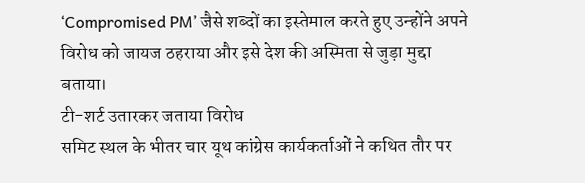‘Compromised PM’ जैसे शब्दों का इस्तेमाल करते हुए उन्होंने अपने विरोध को जायज ठहराया और इसे देश की अस्मिता से जुड़ा मुद्दा बताया।
टी-शर्ट उतारकर जताया विरोध
समिट स्थल के भीतर चार यूथ कांग्रेस कार्यकर्ताओं ने कथित तौर पर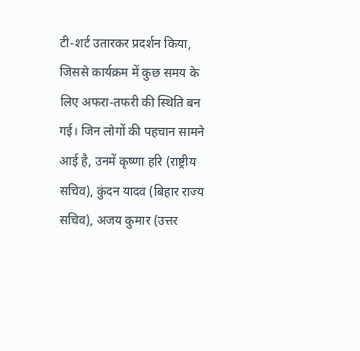टी-शर्ट उतारकर प्रदर्शन किया, जिससे कार्यक्रम में कुछ समय के लिए अफरा-तफरी की स्थिति बन गई। जिन लोगों की पहचान सामने आई है, उनमें कृष्णा हरि (राष्ट्रीय सचिव), कुंदन यादव (बिहार राज्य सचिव), अजय कुमार (उत्तर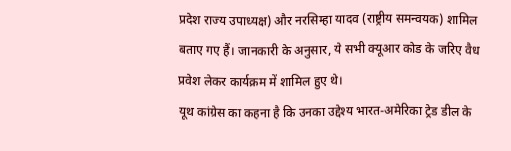प्रदेश राज्य उपाध्यक्ष) और नरसिम्हा यादव (राष्ट्रीय समन्वयक) शामिल बताए गए हैं। जानकारी के अनुसार, ये सभी क्यूआर कोड के जरिए वैध प्रवेश लेकर कार्यक्रम में शामिल हुए थे।
यूथ कांग्रेस का कहना है कि उनका उद्देश्य भारत-अमेरिका ट्रेड डील के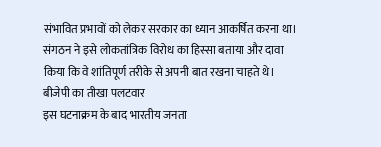संभावित प्रभावों को लेकर सरकार का ध्यान आकर्षित करना था। संगठन ने इसे लोकतांत्रिक विरोध का हिस्सा बताया और दावा किया कि वे शांतिपूर्ण तरीके से अपनी बात रखना चाहते थे।
बीजेपी का तीखा पलटवार
इस घटनाक्रम के बाद भारतीय जनता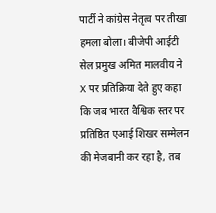पार्टी ने कांग्रेस नेतृत्व पर तीखा हमला बोला। बीजेपी आईटी सेल प्रमुख अमित मालवीय ने X पर प्रतिक्रिया देते हुए कहा कि जब भारत वैश्विक स्तर पर प्रतिष्ठित एआई शिखर सम्मेलन की मेजबानी कर रहा है, तब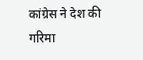कांग्रेस ने देश की गरिमा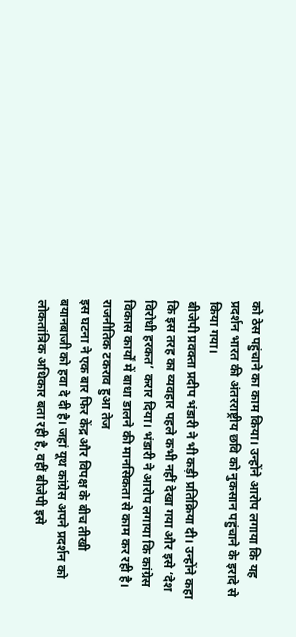को ठेस पहुंचाने का काम किया। उन्होंने आरोप लगाया कि यह प्रदर्शन भारत की अंतरराष्ट्रीय छवि को नुकसान पहुंचाने के इरादे से किया गया।
बीजेपी प्रवक्ता प्रदीप भंडारी ने भी कड़ी प्रतिक्रिया दी। उन्होंने कहा कि इस तरह का व्यवहार पहले कभी नहीं देखा गया और इसे ‘देश विरोधी हरकत’ करार दिया। भंडारी ने आरोप लगाया कि कांग्रेस विकास कार्यों में बाधा डालने की मानसिकता से काम कर रही है।
राजनीतिक टकराव हुआ तेज
इस घटना ने एक बार फिर केंद्र और विपक्ष के बीच तीखी बयानबाजी को हवा दे दी है। जहां यूथ कांग्रेस अपने प्रदर्शन को लोकतांत्रिक अधिकार बता रही है, वहीं बीजेपी इसे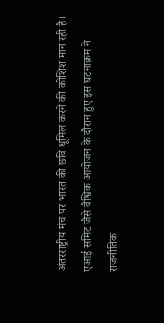अंतरराष्ट्रीय मंच पर भारत की छवि धूमिल करने की कोशिश मान रही है।
एआई समिट जैसे वैश्विक आयोजन के दौरान हुए इस घटनाक्रम ने राजनीतिक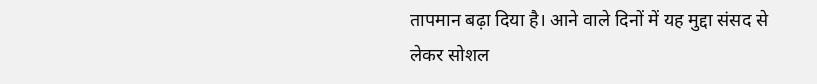तापमान बढ़ा दिया है। आने वाले दिनों में यह मुद्दा संसद से लेकर सोशल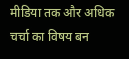मीडिया तक और अधिक चर्चा का विषय बन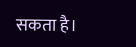सकता है।